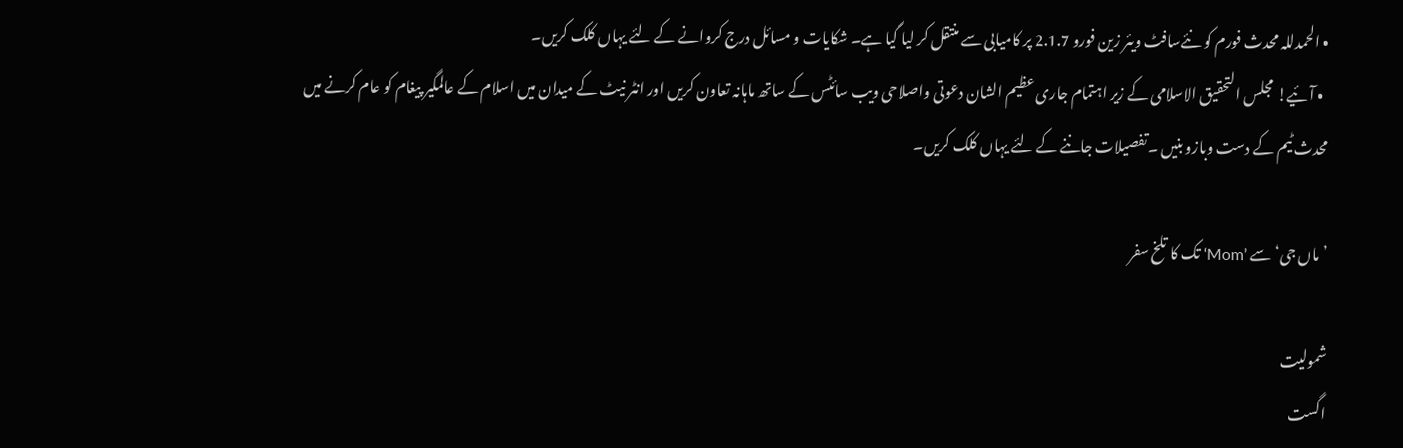• الحمدللہ محدث فورم کو نئےسافٹ ویئر زین فورو 2.1.7 پر کامیابی سے منتقل کر لیا گیا ہے۔ شکایات و مسائل درج کروانے کے لئے یہاں کلک کریں۔
  • آئیے! مجلس التحقیق الاسلامی کے زیر اہتمام جاری عظیم الشان دعوتی واصلاحی ویب سائٹس کے ساتھ ماہانہ تعاون کریں اور انٹر نیٹ کے میدان میں اسلام کے عالمگیر پیغام کو عام کرنے میں محدث ٹیم کے دست وبازو بنیں ۔تفصیلات جاننے کے لئے یہاں کلک کریں۔

’ماں جی‘ سے ’Mom‘ تک کا تلخ سفر

شمولیت
اگست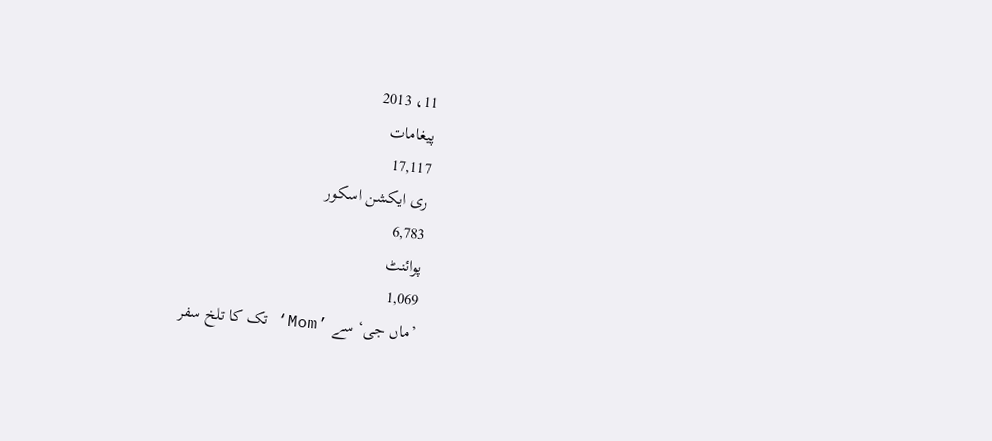11، 2013
پیغامات
17,117
ری ایکشن اسکور
6,783
پوائنٹ
1,069
’ماں جی‘ سے ’Mom‘ تک کا تلخ سفر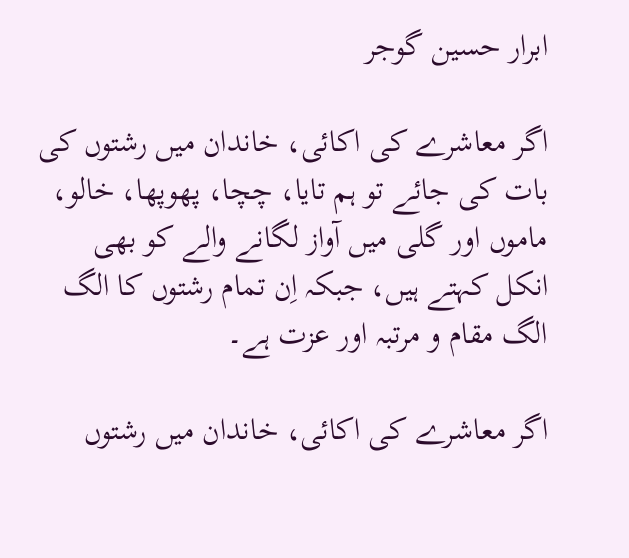ابرار حسین گوجر

اگر معاشرے کی اکائی، خاندان میں رشتوں کی بات کی جائے تو ہم تایا، چچا، پھوپھا، خالو، ماموں اور گلی میں آواز لگانے والے کو بھی انکل کہتے ہیں، جبکہ اِن تمام رشتوں کا الگ الگ مقام و مرتبہ اور عزت ہے۔

اگر معاشرے کی اکائی، خاندان میں رشتوں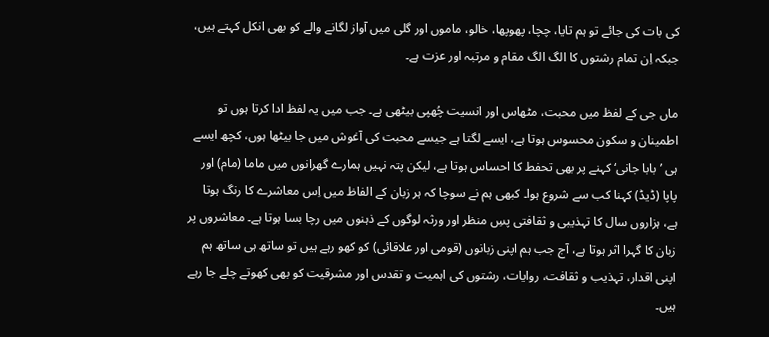کی بات کی جائے تو ہم تایا، چچا، پھوپھا، خالو، ماموں اور گلی میں آواز لگانے والے کو بھی انکل کہتے ہیں، جبکہ اِن تمام رشتوں کا الگ الگ مقام و مرتبہ اور عزت ہے۔

ماں جی کے لفظ میں محبت، مٹھاس اور انسیت چُھپی بیٹھی ہے۔ جب میں یہ لفظ ادا کرتا ہوں تو اطمینان و سکون محسوس ہوتا ہے، ایسے لگتا ہے جیسے محبت کی آغوش میں جا بیٹھا ہوں، کچھ ایسے ہی ’بابا جانی‘ کہنے پر بھی تحفط کا احساس ہوتا ہے، لیکن پتہ نہیں ہمارے گھرانوں میں ماما (مام) اور پاپا (ڈیڈ) کہنا کب سے شروع ہوا۔ کبھی ہم نے سوچا کہ ہر زبان کے الفاظ میں اِس معاشرے کا رنگ ہوتا ہے، ہزاروں سال کا تہذیبی و ثقافتی پسِ منظر اور ورثہ لوگوں کے ذہنوں میں رچا بسا ہوتا ہے۔ معاشروں پر زبان کا گہرا اثر ہوتا ہے، آج جب ہم اپنی زبانوں (قومی اور علاقائی) کو کھو رہے ہیں تو ساتھ ہی ساتھ ہم اپنی اقدار، تہذیب و ثقافت، روایات، رشتوں کی اہمیت و تقدس اور مشرقیت کو بھی کھوتے چلے جا رہے ہیں۔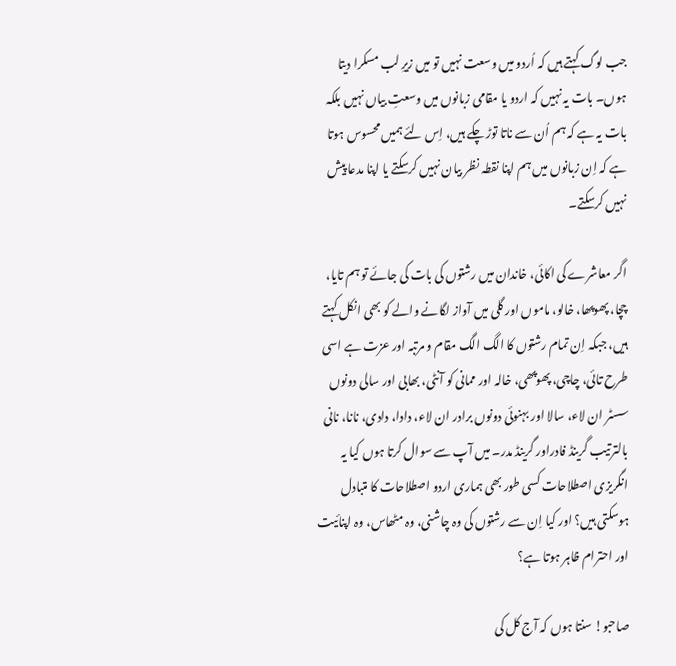جب لوگ کہتے ہیں کہ اُردو میں وسعت نہیں تو میں زیرِ لب مسکرا دیتا ہوں۔ بات یہ نہیں کہ اردو یا مقامی زبانوں میں وسعتِ بیاں نہیں بلکہ بات یہ ہے کہ ہم اُن سے ناتا توڑ چکے ہیں، اِس لئے ہمیں محسوس ہوتا ہے کہ اِن زبانوں میں ہم اپنا نقطہ نظر بیان نہیں کرسکتے یا اپنا مدعا پیش نہیں کرسکتے۔

اگر معاشرے کی اکائی، خاندان میں رشتوں کی بات کی جائے تو ہم تایا، چچا، پھوپھا، خالو، ماموں اور گلی میں آواز لگانے والے کو بھی انکل کہتے ہیں، جبکہ اِن تمام رشتوں کا الگ الگ مقام و مرتبہ اور عزت ہے اسی طرح تائی، چاچی، پھوپھی، خالہ اور ممانی کو آنٹی، بھابی اور سالی دونوں سسٹر ان لاء، سالا اور بہنوئی دونوں برادر ان لاء، دادا، دادی، نانا، نانی بالترتیب گرینڈ فادراور گرینڈ مدر۔ میں آپ سے سوال کرتا ہوں کیا یہ انگریزی اصطلاحات کسی طور بھی ہماری اردو اصطلاحات کا متبادل ہوسکتی ہیں؟ اور کیا اِن سے رشتوں کی وہ چاشنی، وہ مٹھاس، وہ اپنائیت اور احترام ظاہر ہوتا ہے؟

صاحبو! سنتا ہوں کہ آج کل کی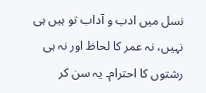نسل میں ادب و آداب تو ہیں ہی نہیں، نہ عمر کا لحاظ اور نہ ہی رشتوں کا احترام۔ یہ سن کر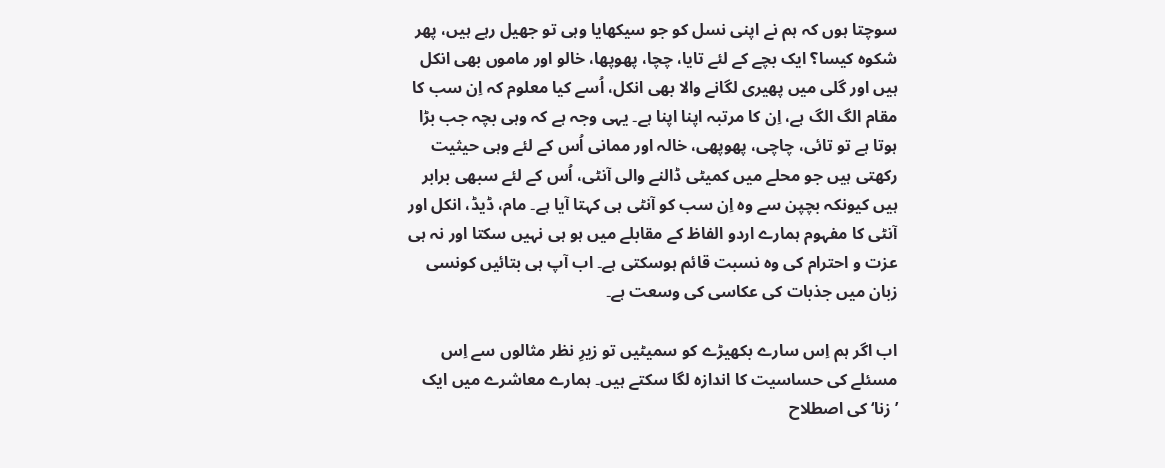سوچتا ہوں کہ ہم نے اپنی نسل کو جو سیکھایا وہی تو جھیل رہے ہیں، پھر شکوہ کیسا؟ ایک بچے کے لئے تایا، چچا، پھوپھا، خالو اور ماموں بھی انکل ہیں اور گلی میں پھیری لگانے والا بھی انکل، اُسے کیا معلوم کہ اِن سب کا مقام الگ الگ ہے، اِن کا مرتبہ اپنا اپنا ہے۔ یہی وجہ ہے کہ وہی بچہ جب بڑا ہوتا ہے تو تائی، چاچی، پھوپھی، خالہ اور ممانی اُس کے لئے وہی حیثیت رکھتی ہیں جو محلے میں کمیٹی ڈالنے والی آنٹی، اُس کے لئے سبھی برابر ہیں کیونکہ بچپن سے وہ اِن سب کو آنٹی ہی کہتا آیا ہے۔ مام، ڈیڈ، انکل اور آنٹی کا مفہوم ہمارے اردو الفاظ کے مقابلے میں ہو ہی نہیں سکتا اور نہ ہی عزت و احترام کی وہ نسبت قائم ہوسکتی ہے۔ اب آپ ہی بتائیں کونسی زبان میں جذبات کی عکاسی کی وسعت ہے۔

اب اگر ہم اِس سارے بکھیڑے کو سمیٹیں تو زیرِ نظر مثالوں سے اِس مسئلے کی حساسیت کا اندازہ لگا سکتے ہیں۔ ہمارے معاشرے میں ایک ’زنا‘ کی اصطلاح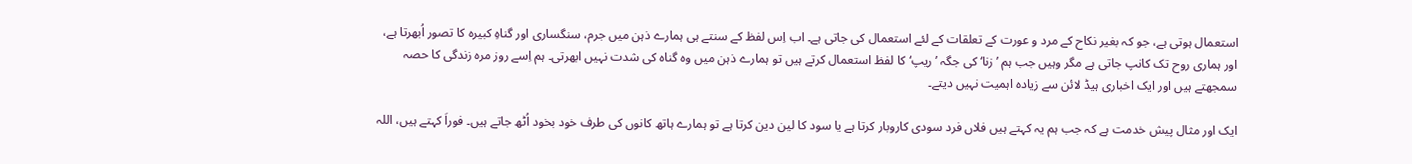استعمال ہوتی ہے، جو کہ بغیر نکاح کے مرد و عورت کے تعلقات کے لئے استعمال کی جاتی ہے۔ اب اِس لفظ کے سنتے ہی ہمارے ذہن میں جرم، سنگساری اور گناہِ کبیرہ کا تصور اُبھرتا ہے، اور ہماری روح تک کانپ جاتی ہے مگر وہیں جب ہم ’زنا‘ کی جگہ ’ریپ‘ کا لفظ استعمال کرتے ہیں تو ہمارے ذہن میں وہ گناہ کی شدت نہیں ابھرتی۔ ہم اِسے روز مرہ زندگی کا حصہ سمجھتے ہیں اور ایک اخباری ہیڈ لائن سے زیادہ اہمیت نہیں دیتے۔

ایک اور مثال پیش خدمت ہے کہ جب ہم یہ کہتے ہیں فلاں فرد سودی کاروبار کرتا ہے یا سود کا لین دین کرتا ہے تو ہمارے ہاتھ کانوں کی طرف خود بخود اُٹھ جاتے ہیں۔ فوراَ کہتے ہیں، اللہ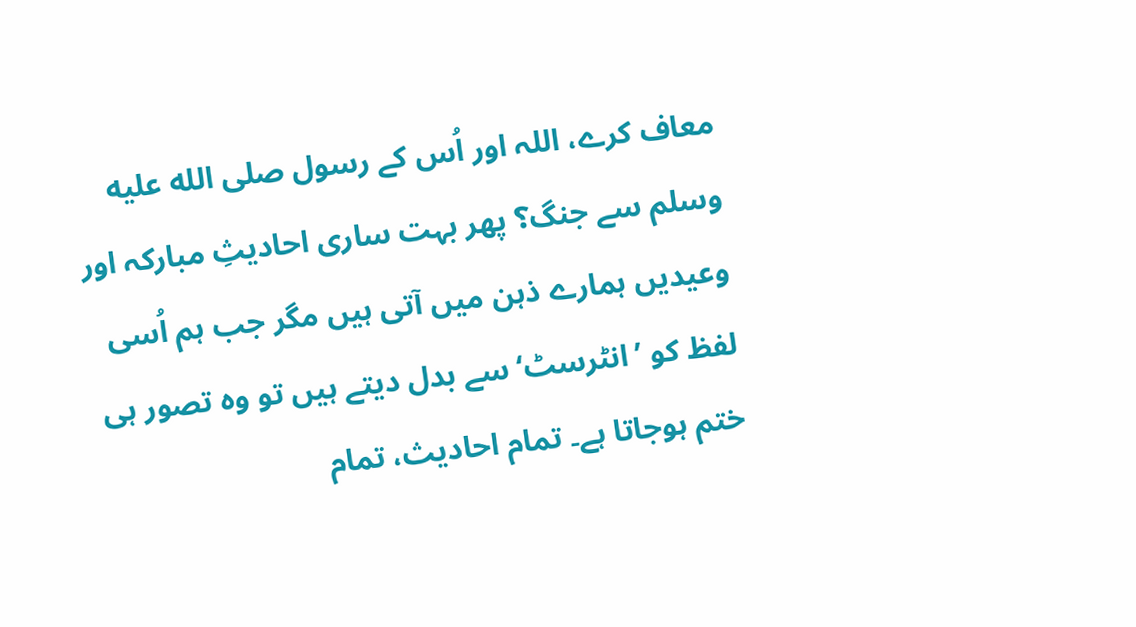معاف کرے، اللہ اور اُس کے رسول صلى الله عليه وسلم سے جنگ؟ پھر بہت ساری احادیثِ مبارکہ اور وعیدیں ہمارے ذہن میں آتی ہیں مگر جب ہم اُسی لفظ کو ’انٹرسٹ‘ سے بدل دیتے ہیں تو وہ تصور ہی ختم ہوجاتا ہے۔ تمام احادیث، تمام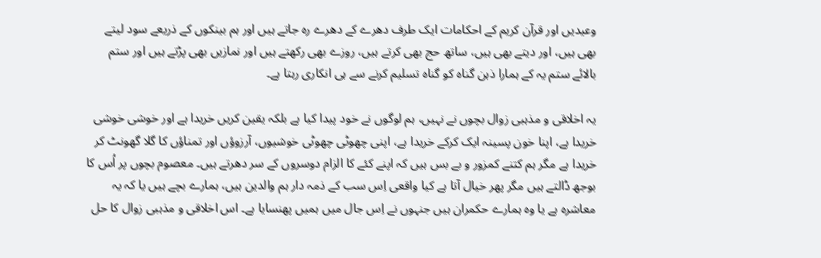وعیدیں اور قرآن کریم کے احکامات ایک طرف دھرے کے دھرے رہ جاتے ہیں اور ہم بینکوں کے ذریعے سود لیتے بھی ہیں، اور دیتے بھی ہیں، ساتھ حج بھی کرتے ہیں، روزے بھی رکھتے ہیں اور نمازیں بھی پڑتے ہیں اور ستم بالائے ستم یہ کے ہمارا ذہن گناہ کو گناہ تسلیم کرنے سے ہی انکاری رہتا ہے۔

یہ اخلاقی و مذہبی زوال بچوں نے نہیں، ہم لوگوں نے خود پیدا کیا ہے بلکہ یقین کریں خریدا ہے اور خوشی خوشی خریدا ہے، اپنا خون پسینہ ایک کرکے خریدا ہے، اپنی چھوٹی چھوٹی خوشیوں، آرزوؤں اور تمناؤں کا گلا گھونٹ کر خریدا ہے مگر ہم کتنے کمزور و بے بس ہیں کہ اپنے کئے کا الزام دوسروں کے سر دھرتے ہیں۔ معصوم بچوں پر اُس کا بوجھ ڈالتے ہیں مگر پھر خیال آتا ہے کیا واقعی اِس سب کے ذمہ دار ہم والدین ہیں، ہمارے بچے ہیں یا کہ یہ معاشرہ ہے یا وہ ہمارے حکمران ہیں جنہوں نے اِس جال میں ہمیں پھنسایا ہے۔ اس اخلاقی و مذہبی زوال کا حل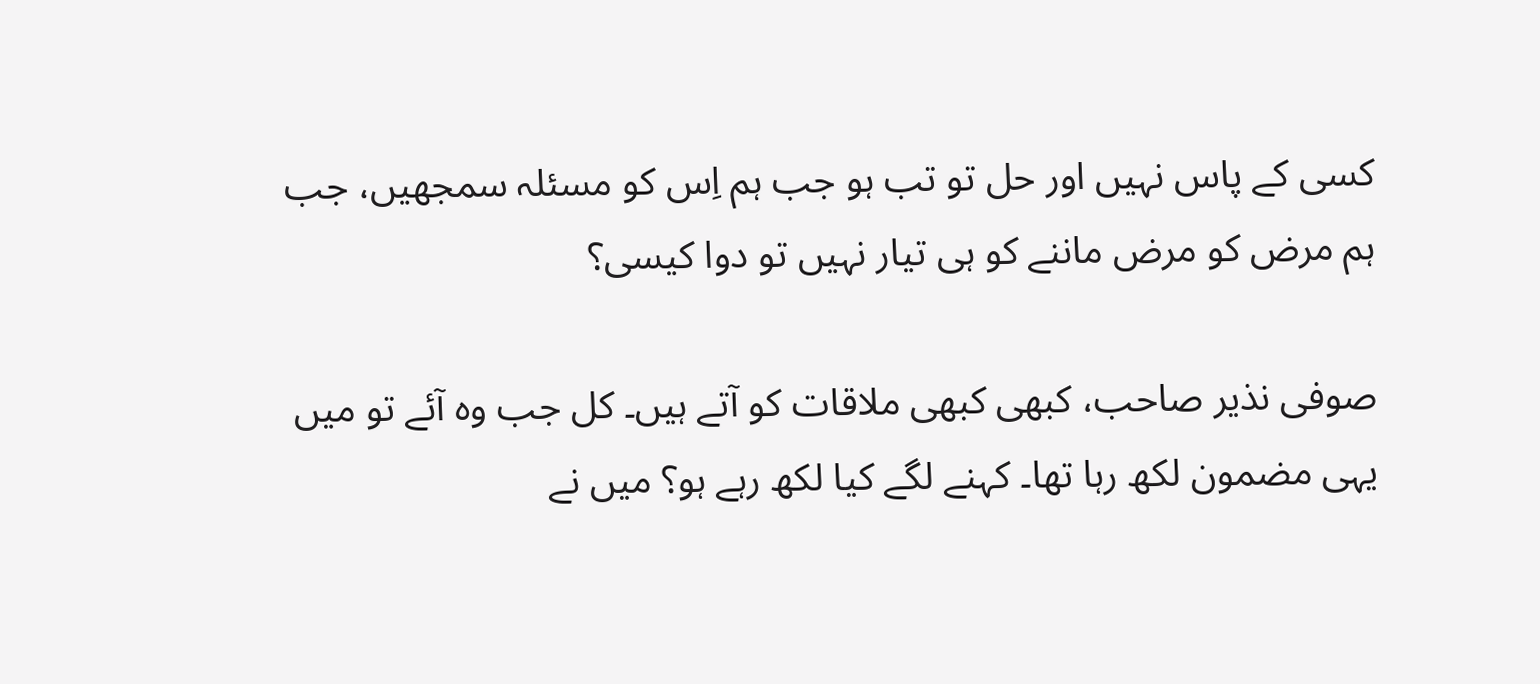کسی کے پاس نہیں اور حل تو تب ہو جب ہم اِس کو مسئلہ سمجھیں، جب ہم مرض کو مرض ماننے کو ہی تیار نہیں تو دوا کیسی؟

صوفی نذیر صاحب، کبھی کبھی ملاقات کو آتے ہیں۔ کل جب وہ آئے تو میں یہی مضمون لکھ رہا تھا۔ کہنے لگے کیا لکھ رہے ہو؟ میں نے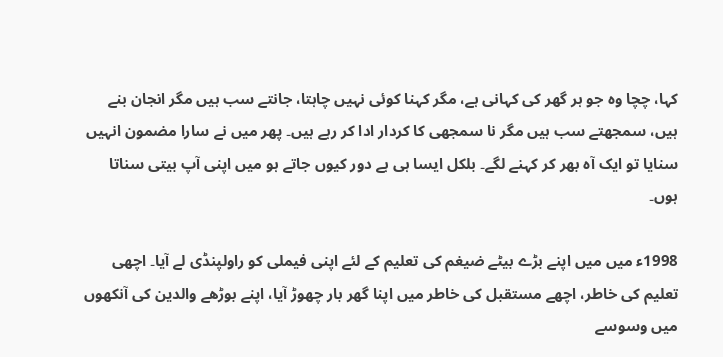کہا، چچا وہ جو ہر گھر کی کہانی ہے، مگر کہنا کوئی نہیں چاہتا، جانتے سب ہیں مگر انجان بنے ہیں، سمجھتے سب ہیں مگر نا سمجھی کا کردار ادا کر رہے ہیں۔ پھر میں نے سارا مضمون انہیں سنایا تو ایک آہ بھر کر کہنے لگے۔ بلکل ایسا ہی ہے دور کیوں جاتے ہو میں اپنی آپ بیتی سناتا ہوں۔

1998ء میں میں اپنے بڑے بیٹے ضیغم کی تعلیم کے لئے اپنی فیملی کو راولپنڈی لے آیا۔ اچھی تعلیم کی خاطر، اچھے مستقبل کی خاطر میں اپنا گھر بار چھوڑ آیا، اپنے بوڑھے والدین کی آنکھوں میں وسوسے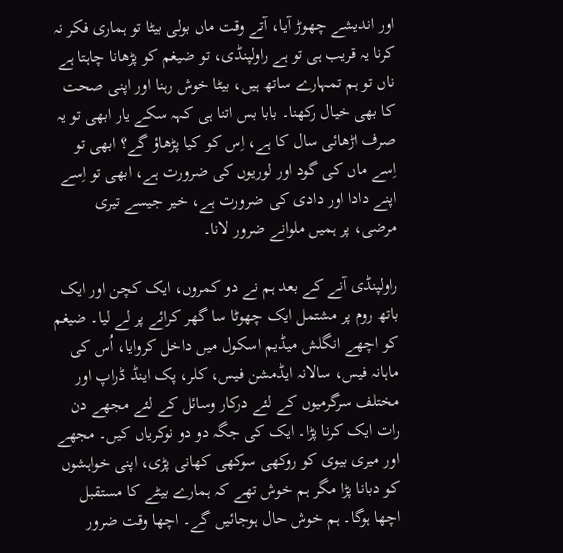اور اندیشے چھوڑ آیا، آتے وقت ماں بولی بیٹا تو ہماری فکر نہ کرنا یہ قریب ہی تو ہے راولپنڈی، تو ضیغم کو پڑھانا چاہتا ہے ناں تو ہم تمہارے ساتھ ہیں، بیٹا خوش رہنا اور اپنی صحت کا بھی خیال رکھنا۔ بابا بس اتنا ہی کہہ سکے یار ابھی تو یہ صرف اڑھائی سال کا ہے، اِس کو کیا پڑھاؤ گے؟ ابھی تو اِسے ماں کی گود اور لوریوں کی ضرورت ہے، ابھی تو اِسے اپنے دادا اور دادی کی ضرورت ہے، خیر جیسے تیری مرضی، پر ہمیں ملوانے ضرور لانا۔

راولپنڈی آنے کے بعد ہم نے دو کمروں، ایک کچن اور ایک باتھ روم پر مشتمل ایک چھوٹا سا گھر کرائے پر لے لیا۔ ضیغم کو اچھے انگلش میڈیم اسکول میں داخل کروایا، اُس کی ماہانہ فیس، سالانہ ایڈمشن فیس، کلر، پک اینڈ ڈراپ اور مختلف سرگرمیوں کے لئے درکار وسائل کے لئے مجھے دن رات ایک کرنا پڑا۔ ایک کی جگہ دو دو نوکریاں کیں۔ مجھے اور میری بیوی کو روکھی سوکھی کھانی پڑی، اپنی خواہشوں کو دبانا پڑا مگر ہم خوش تھے کہ ہمارے بیٹے کا مستقبل اچھا ہوگا۔ ہم خوش حال ہوجائیں گے۔ اچھا وقت ضرور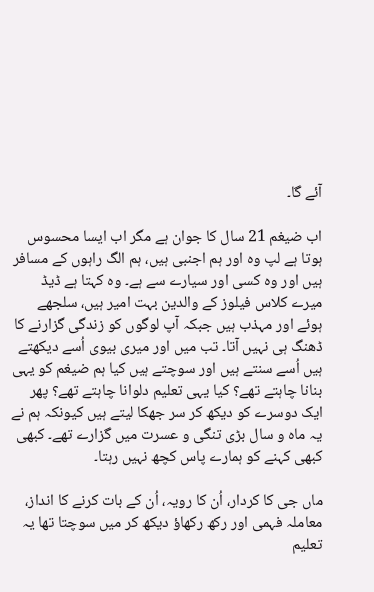آئے گا۔

اب ضیغم 21 سال کا جوان ہے مگر اب ایسا محسوس ہوتا ہے لپ وہ اور ہم اجنبی ہیں، ہم الگ راہوں کے مسافر ہیں اور وہ کسی اور سیارے سے ہے۔ وہ کہتا ہے ڈیڈ میرے کلاس فیلوز کے والدین بہت امیر ہیں، سلجھے ہوئے اور مہذب ہیں جبکہ آپ لوگوں کو زندگی گزارنے کا ڈھنگ ہی نہیں آتا۔ تب میں اور میری بیوی اُسے دیکھتے ہیں اُسے سنتے ہیں اور سوچتے ہیں کیا ہم ضیغم کو یہی بنانا چاہتے تھے؟ کیا یہی تعلیم دلوانا چاہتے تھے؟ پھر ایک دوسرے کو دیکھ کر سر جھکا لیتے ہیں کیونکہ ہم نے یہ ماہ و سال بڑی تنگی و عسرت میں گزارے تھے۔ کبھی کبھی کہنے کو ہمارے پاس کچھ نہیں رہتا۔

ماں جی کا کردار، اُن کا رویہ، اُن کے بات کرنے کا انداز، معاملہ فہمی اور رکھ رکھاؤ دیکھ کر میں سوچتا تھا یہ تعلیم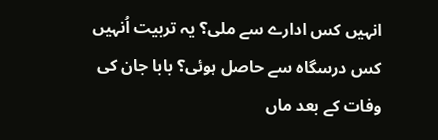انہیں کس ادارے سے ملی؟ یہ تربیت اُنہیں کس درسگاہ سے حاصل ہوئی؟ بابا جان کی وفات کے بعد ماں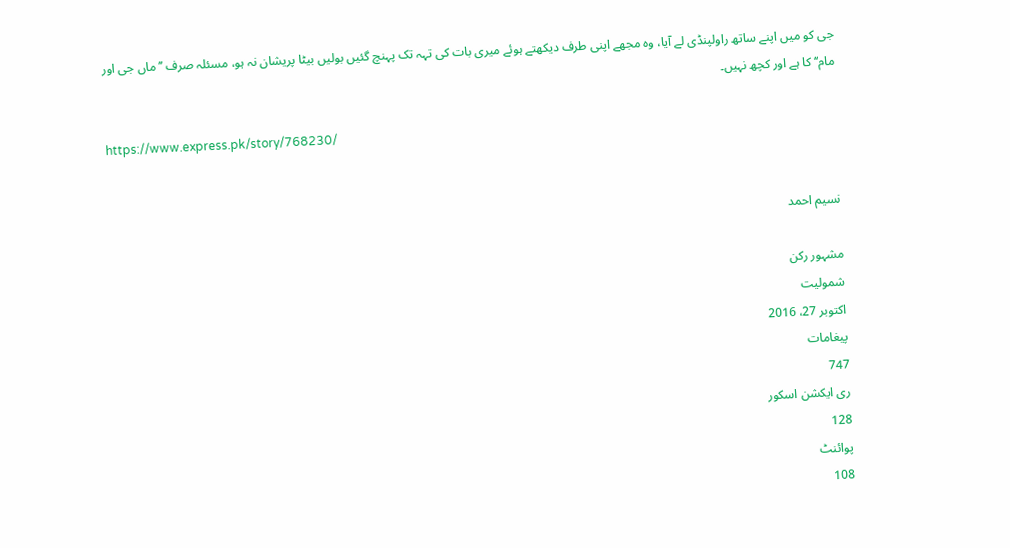جی کو میں اپنے ساتھ راولپنڈی لے آیا، وہ مجھے اپنی طرف دیکھتے ہوئے میری بات کی تہہ تک پہنچ گئیں بولیں بیٹا پریشان نہ ہو، مسئلہ صرف ’’ماں جی اور مام‘‘ کا ہے اور کچھ نہیں۔

https://www.express.pk/story/768230/


نسیم احمد

مشہور رکن
شمولیت
اکتوبر 27، 2016
پیغامات
747
ری ایکشن اسکور
128
پوائنٹ
108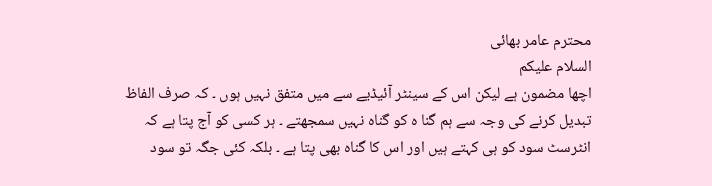محترم عامر بھائی
السلام علیکم
اچھا مضمون ہے لیکن اس کے سینٹر آئیڈیے سے میں متفق نہیں ہوں ۔ کہ صرف الفاظ تبدیل کرنے کی وجہ سے ہم گنا ہ کو گناہ نہیں سمجھتے ۔ ہر کسی کو آج پتا ہے کہ انٹرسٹ سود کو ہی کہتے ہیں اور اس کا گناہ بھی پتا ہے ۔ بلکہ کئی جگہ تو سود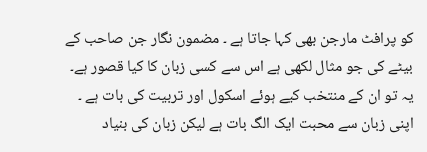کو پرافٹ مارجن بھی کہا جاتا ہے ۔ مضمون نگار جن صاحب کے بیٹے کی جو مثال لکھی ہے اس سے کسی زبان کا کیا قصور ہے۔
یہ تو ان کے منتخب کیے ہوئے اسکول اور تربیت کی بات ہے ۔ اپنی زبان سے محبت ایک الگ بات ہے لیکن زبان کی بنیاد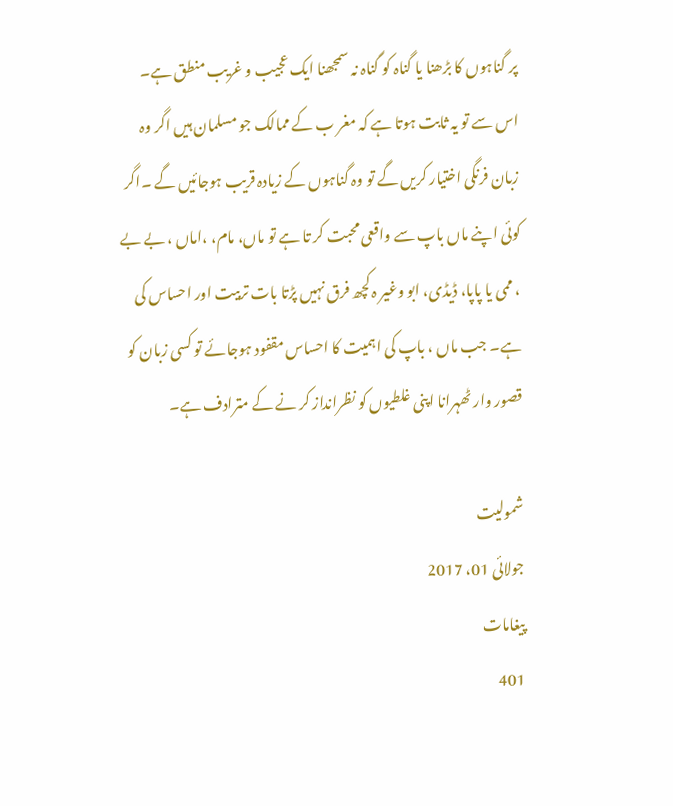پر گناہوں کا بڑھنا یا گناہ کو گناہ نہ سمجھنا ایک عجیب و غریب منطق ہے۔
اس سے تو یہ ثابت ہوتا ہے کہ مغر ب کے ممالک جو مسلمان ہیں اگر وہ زبان فرنگی اختیار کریں گے تو وہ گناہوں کے زیادہ قریب ہوجائیں گے ۔اگر کوئی اپنے ماں باپ سے واقعی محبت کر تا ہے تو ماں، مام، ،اماں ، بے بے ، ممی یا پاپا، ڈیڈی، ابو وغیر ہ کچھ فرق نہیں پڑتا بات تربیت اور احساس کی ہے۔ جب ماں ، باپ کی اہمیت کا احساس مقفود ہوجائے تو کسی زبان کو قصور وار ٹھہرانا اپنی غلطیوں کو نظرانداز کر نے کے مترادف ہے۔

شمولیت
جولائی 01، 2017
پیغامات
401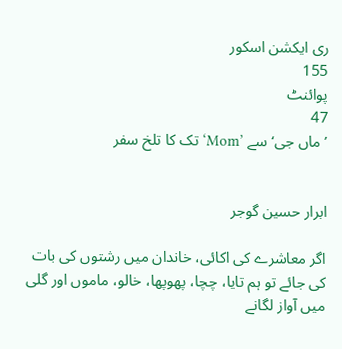ری ایکشن اسکور
155
پوائنٹ
47
’ماں جی‘ سے ’Mom‘ تک کا تلخ سفر


ابرار حسین گوجر

اگر معاشرے کی اکائی، خاندان میں رشتوں کی بات کی جائے تو ہم تایا، چچا، پھوپھا، خالو، ماموں اور گلی میں آواز لگانے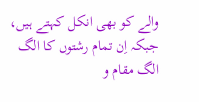والے کو بھی انکل کہتے ہیں، جبکہ اِن تمام رشتوں کا الگ الگ مقام و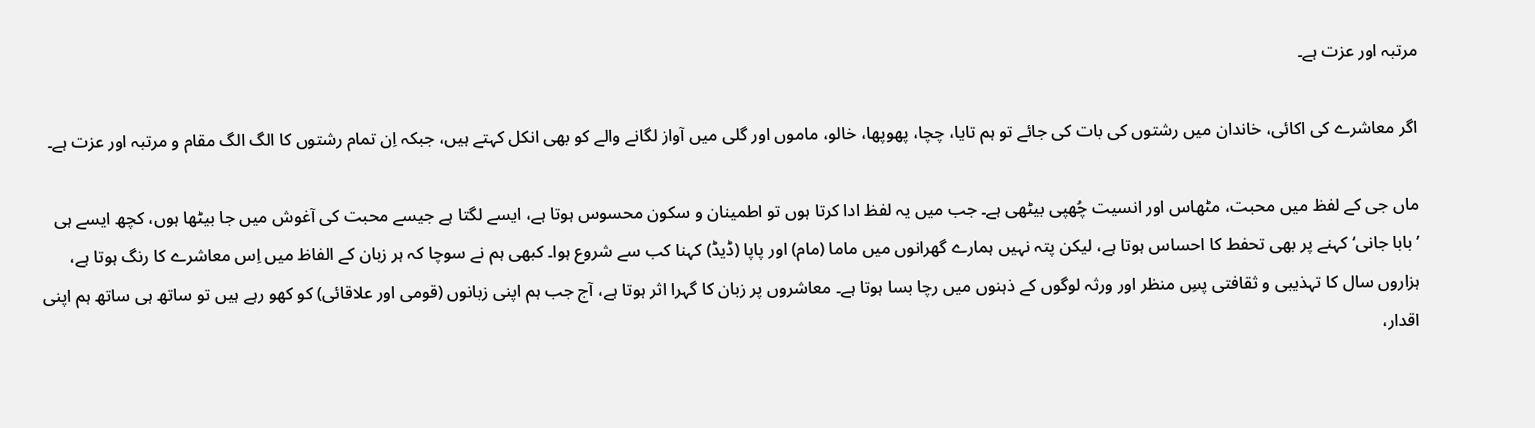مرتبہ اور عزت ہے۔

اگر معاشرے کی اکائی، خاندان میں رشتوں کی بات کی جائے تو ہم تایا، چچا، پھوپھا، خالو، ماموں اور گلی میں آواز لگانے والے کو بھی انکل کہتے ہیں، جبکہ اِن تمام رشتوں کا الگ الگ مقام و مرتبہ اور عزت ہے۔

ماں جی کے لفظ میں محبت، مٹھاس اور انسیت چُھپی بیٹھی ہے۔ جب میں یہ لفظ ادا کرتا ہوں تو اطمینان و سکون محسوس ہوتا ہے، ایسے لگتا ہے جیسے محبت کی آغوش میں جا بیٹھا ہوں، کچھ ایسے ہی ’بابا جانی‘ کہنے پر بھی تحفط کا احساس ہوتا ہے، لیکن پتہ نہیں ہمارے گھرانوں میں ماما (مام) اور پاپا (ڈیڈ) کہنا کب سے شروع ہوا۔ کبھی ہم نے سوچا کہ ہر زبان کے الفاظ میں اِس معاشرے کا رنگ ہوتا ہے، ہزاروں سال کا تہذیبی و ثقافتی پسِ منظر اور ورثہ لوگوں کے ذہنوں میں رچا بسا ہوتا ہے۔ معاشروں پر زبان کا گہرا اثر ہوتا ہے، آج جب ہم اپنی زبانوں (قومی اور علاقائی) کو کھو رہے ہیں تو ساتھ ہی ساتھ ہم اپنی اقدار،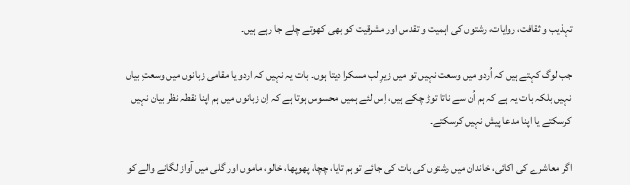تہذیب و ثقافت، روایات، رشتوں کی اہمیت و تقدس اور مشرقیت کو بھی کھوتے چلے جا رہے ہیں۔

جب لوگ کہتے ہیں کہ اُردو میں وسعت نہیں تو میں زیرِ لب مسکرا دیتا ہوں۔ بات یہ نہیں کہ اردو یا مقامی زبانوں میں وسعتِ بیاں نہیں بلکہ بات یہ ہے کہ ہم اُن سے ناتا توڑ چکے ہیں، اِس لئے ہمیں محسوس ہوتا ہے کہ اِن زبانوں میں ہم اپنا نقطہ نظر بیان نہیں کرسکتے یا اپنا مدعا پیش نہیں کرسکتے۔

اگر معاشرے کی اکائی، خاندان میں رشتوں کی بات کی جائے تو ہم تایا، چچا، پھوپھا، خالو، ماموں اور گلی میں آواز لگانے والے کو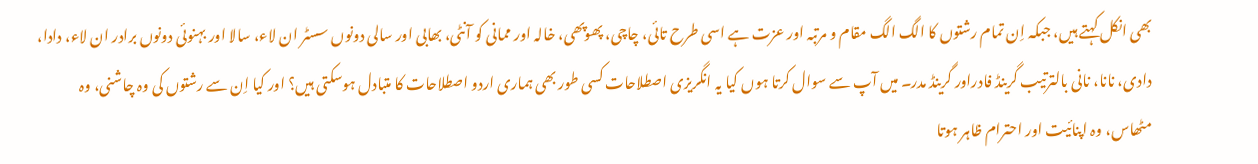بھی انکل کہتے ہیں، جبکہ اِن تمام رشتوں کا الگ الگ مقام و مرتبہ اور عزت ہے اسی طرح تائی، چاچی، پھوپھی، خالہ اور ممانی کو آنٹی، بھابی اور سالی دونوں سسٹر ان لاء، سالا اور بہنوئی دونوں برادر ان لاء، دادا، دادی، نانا، نانی بالترتیب گرینڈ فادراور گرینڈ مدر۔ میں آپ سے سوال کرتا ہوں کیا یہ انگریزی اصطلاحات کسی طور بھی ہماری اردو اصطلاحات کا متبادل ہوسکتی ہیں؟ اور کیا اِن سے رشتوں کی وہ چاشنی، وہ مٹھاس، وہ اپنائیت اور احترام ظاہر ہوتا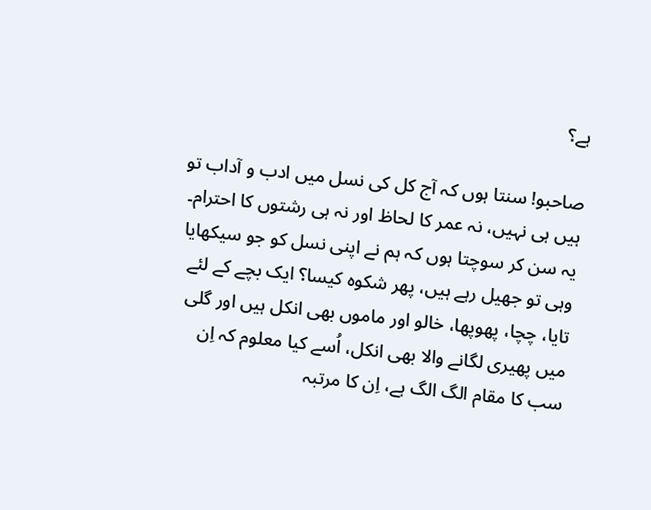ہے؟

صاحبو! سنتا ہوں کہ آج کل کی نسل میں ادب و آداب تو ہیں ہی نہیں، نہ عمر کا لحاظ اور نہ ہی رشتوں کا احترام۔ یہ سن کر سوچتا ہوں کہ ہم نے اپنی نسل کو جو سیکھایا وہی تو جھیل رہے ہیں، پھر شکوہ کیسا؟ ایک بچے کے لئے تایا، چچا، پھوپھا، خالو اور ماموں بھی انکل ہیں اور گلی میں پھیری لگانے والا بھی انکل، اُسے کیا معلوم کہ اِن سب کا مقام الگ الگ ہے، اِن کا مرتبہ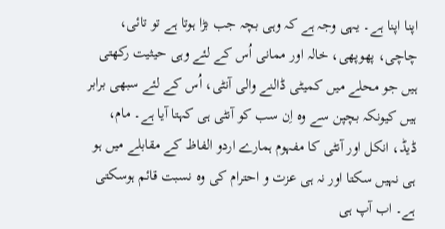اپنا اپنا ہے۔ یہی وجہ ہے کہ وہی بچہ جب بڑا ہوتا ہے تو تائی، چاچی، پھوپھی، خالہ اور ممانی اُس کے لئے وہی حیثیت رکھتی ہیں جو محلے میں کمیٹی ڈالنے والی آنٹی، اُس کے لئے سبھی برابر ہیں کیونکہ بچپن سے وہ اِن سب کو آنٹی ہی کہتا آیا ہے۔ مام، ڈیڈ، انکل اور آنٹی کا مفہوم ہمارے اردو الفاظ کے مقابلے میں ہو ہی نہیں سکتا اور نہ ہی عزت و احترام کی وہ نسبت قائم ہوسکتی ہے۔ اب آپ ہی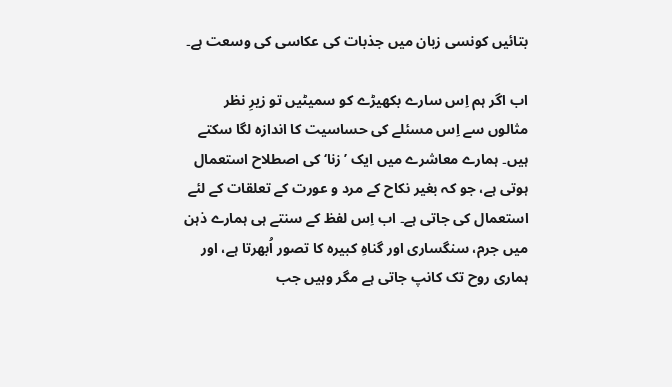بتائیں کونسی زبان میں جذبات کی عکاسی کی وسعت ہے۔

اب اگر ہم اِس سارے بکھیڑے کو سمیٹیں تو زیرِ نظر مثالوں سے اِس مسئلے کی حساسیت کا اندازہ لگا سکتے ہیں۔ ہمارے معاشرے میں ایک ’زنا‘ کی اصطلاح استعمال ہوتی ہے، جو کہ بغیر نکاح کے مرد و عورت کے تعلقات کے لئے استعمال کی جاتی ہے۔ اب اِس لفظ کے سنتے ہی ہمارے ذہن میں جرم، سنگساری اور گناہِ کبیرہ کا تصور اُبھرتا ہے، اور ہماری روح تک کانپ جاتی ہے مگر وہیں جب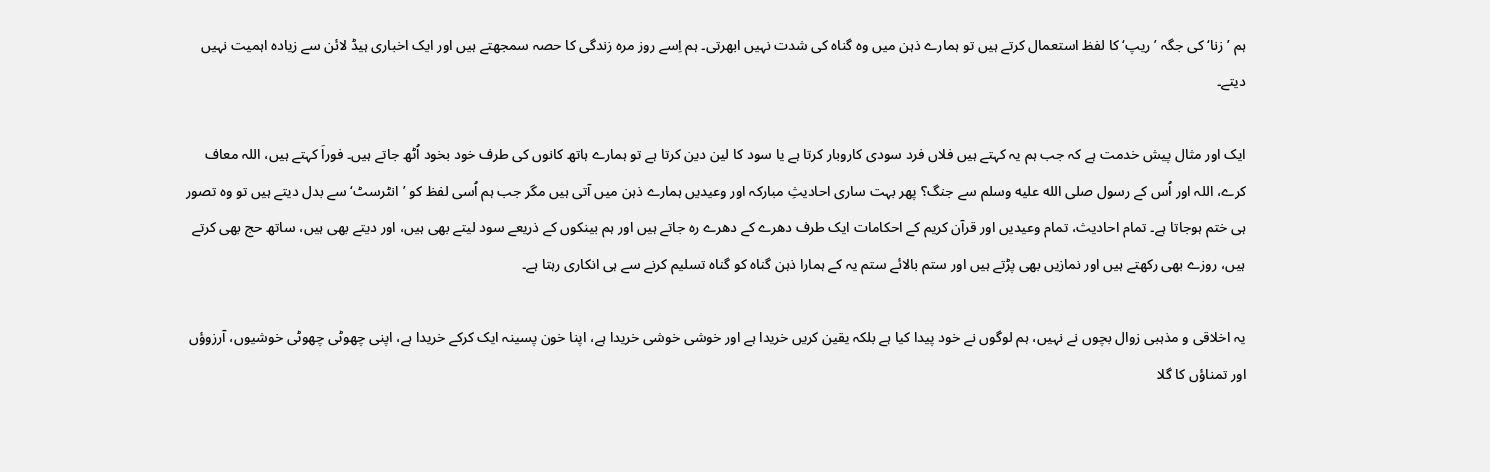ہم ’زنا‘ کی جگہ ’ریپ‘ کا لفظ استعمال کرتے ہیں تو ہمارے ذہن میں وہ گناہ کی شدت نہیں ابھرتی۔ ہم اِسے روز مرہ زندگی کا حصہ سمجھتے ہیں اور ایک اخباری ہیڈ لائن سے زیادہ اہمیت نہیں دیتے۔

ایک اور مثال پیش خدمت ہے کہ جب ہم یہ کہتے ہیں فلاں فرد سودی کاروبار کرتا ہے یا سود کا لین دین کرتا ہے تو ہمارے ہاتھ کانوں کی طرف خود بخود اُٹھ جاتے ہیں۔ فوراَ کہتے ہیں، اللہ معاف کرے، اللہ اور اُس کے رسول صلى الله عليه وسلم سے جنگ؟ پھر بہت ساری احادیثِ مبارکہ اور وعیدیں ہمارے ذہن میں آتی ہیں مگر جب ہم اُسی لفظ کو ’انٹرسٹ‘ سے بدل دیتے ہیں تو وہ تصور ہی ختم ہوجاتا ہے۔ تمام احادیث، تمام وعیدیں اور قرآن کریم کے احکامات ایک طرف دھرے کے دھرے رہ جاتے ہیں اور ہم بینکوں کے ذریعے سود لیتے بھی ہیں، اور دیتے بھی ہیں، ساتھ حج بھی کرتے ہیں، روزے بھی رکھتے ہیں اور نمازیں بھی پڑتے ہیں اور ستم بالائے ستم یہ کے ہمارا ذہن گناہ کو گناہ تسلیم کرنے سے ہی انکاری رہتا ہے۔

یہ اخلاقی و مذہبی زوال بچوں نے نہیں، ہم لوگوں نے خود پیدا کیا ہے بلکہ یقین کریں خریدا ہے اور خوشی خوشی خریدا ہے، اپنا خون پسینہ ایک کرکے خریدا ہے، اپنی چھوٹی چھوٹی خوشیوں، آرزوؤں اور تمناؤں کا گلا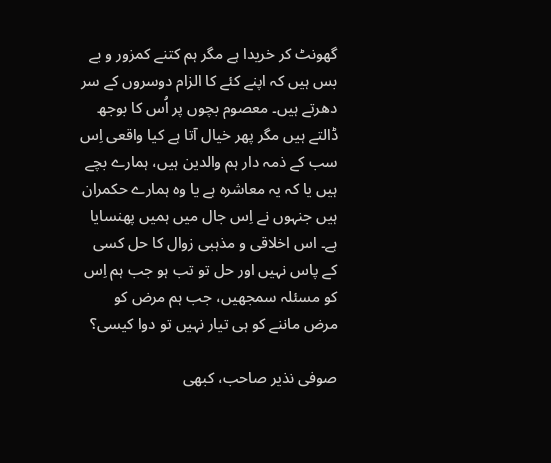گھونٹ کر خریدا ہے مگر ہم کتنے کمزور و بے بس ہیں کہ اپنے کئے کا الزام دوسروں کے سر دھرتے ہیں۔ معصوم بچوں پر اُس کا بوجھ ڈالتے ہیں مگر پھر خیال آتا ہے کیا واقعی اِس سب کے ذمہ دار ہم والدین ہیں، ہمارے بچے ہیں یا کہ یہ معاشرہ ہے یا وہ ہمارے حکمران ہیں جنہوں نے اِس جال میں ہمیں پھنسایا ہے۔ اس اخلاقی و مذہبی زوال کا حل کسی کے پاس نہیں اور حل تو تب ہو جب ہم اِس کو مسئلہ سمجھیں، جب ہم مرض کو مرض ماننے کو ہی تیار نہیں تو دوا کیسی؟

صوفی نذیر صاحب، کبھی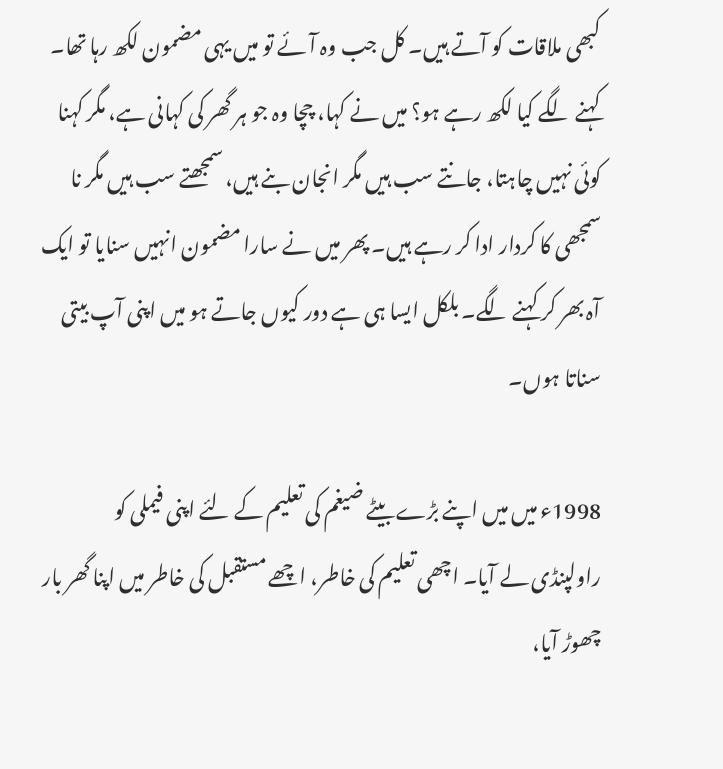کبھی ملاقات کو آتے ہیں۔ کل جب وہ آئے تو میں یہی مضمون لکھ رہا تھا۔ کہنے لگے کیا لکھ رہے ہو؟ میں نے کہا، چچا وہ جو ہر گھر کی کہانی ہے، مگر کہنا کوئی نہیں چاہتا، جانتے سب ہیں مگر انجان بنے ہیں، سمجھتے سب ہیں مگر نا سمجھی کا کردار ادا کر رہے ہیں۔ پھر میں نے سارا مضمون انہیں سنایا تو ایک آہ بھر کر کہنے لگے۔ بلکل ایسا ہی ہے دور کیوں جاتے ہو میں اپنی آپ بیتی سناتا ہوں۔

1998ء میں میں اپنے بڑے بیٹے ضیغم کی تعلیم کے لئے اپنی فیملی کو راولپنڈی لے آیا۔ اچھی تعلیم کی خاطر، اچھے مستقبل کی خاطر میں اپنا گھر بار چھوڑ آیا،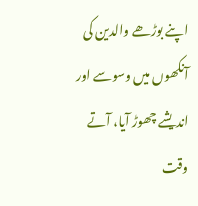اپنے بوڑھے والدین کی آنکھوں میں وسوسے اور اندیشے چھوڑ آیا، آتے وقت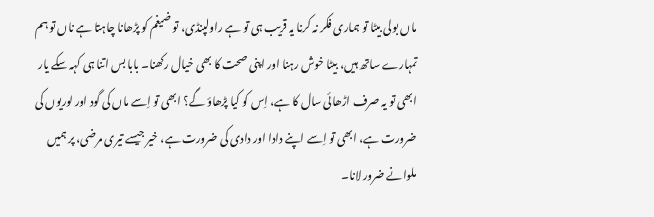ماں بولی بیٹا تو ہماری فکر نہ کرنا یہ قریب ہی تو ہے راولپنڈی، تو ضیغم کو پڑھانا چاہتا ہے ناں تو ہم تمہارے ساتھ ہیں، بیٹا خوش رہنا اور اپنی صحت کا بھی خیال رکھنا۔ بابا بس اتنا ہی کہہ سکے یار ابھی تو یہ صرف اڑھائی سال کا ہے، اِس کو کیا پڑھاؤ گے؟ ابھی تو اِسے ماں کی گود اور لوریوں کی ضرورت ہے، ابھی تو اِسے اپنے دادا اور دادی کی ضرورت ہے، خیر جیسے تیری مرضی، پر ہمیں ملوانے ضرور لانا۔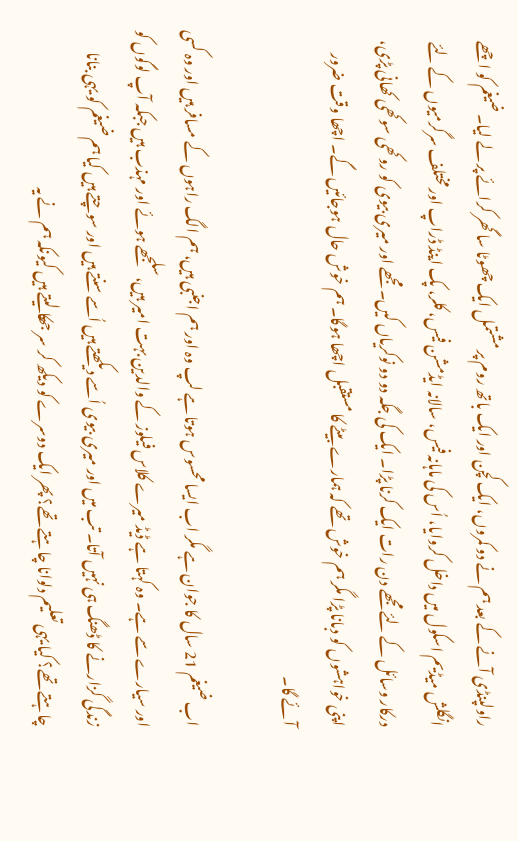راولپنڈی آنے کے بعد ہم نے دو کمروں، ایک کچن اور ایک باتھ روم پر مشتمل ایک چھوٹا سا گھر کرائے پر لے لیا۔ ضیغم کو اچھے انگلش میڈیم اسکول میں داخل کروایا، اُس کی ماہانہ فیس، سالانہ ایڈمشن فیس، کلر، پک اینڈ ڈراپ اور مختلف سرگرمیوں کے لئے درکار وسائل کے لئے مجھے دن رات ایک کرنا پڑا۔ ایک کی جگہ دو دو نوکریاں کیں۔ مجھے اور میری بیوی کو روکھی سوکھی کھانی پڑی، اپنی خواہشوں کو دبانا پڑا مگر ہم خوش تھے کہ ہمارے بیٹے کا مستقبل اچھا ہوگا۔ ہم خوش حال ہوجائیں گے۔ اچھا وقت ضرور آئے گا۔

اب ضیغم 21 سال کا جوان ہے مگر اب ایسا محسوس ہوتا ہے لپ وہ اور ہم اجنبی ہیں، ہم الگ راہوں کے مسافر ہیں اور وہ کسی اور سیارے سے ہے۔ وہ کہتا ہے ڈیڈ میرے کلاس فیلوز کے والدین بہت امیر ہیں، سلجھے ہوئے اور مہذب ہیں جبکہ آپ لوگوں کو زندگی گزارنے کا ڈھنگ ہی نہیں آتا۔ تب میں اور میری بیوی اُسے دیکھتے ہیں اُسے سنتے ہیں اور سوچتے ہیں کیا ہم ضیغم کو یہی بنانا چاہتے تھے؟ کیا یہی تعلیم دلوانا چاہتے تھے؟ پھر ایک دوسرے کو دیکھ کر سر جھکا لیتے ہیں کیونکہ ہم نے یہ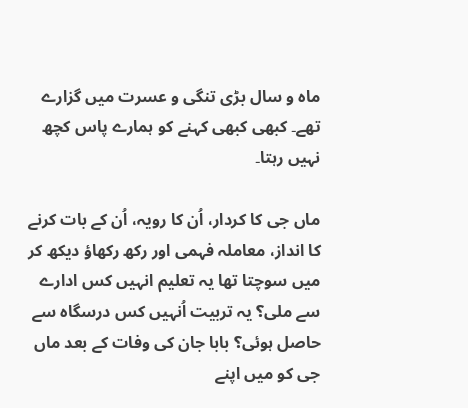ماہ و سال بڑی تنگی و عسرت میں گزارے تھے۔ کبھی کبھی کہنے کو ہمارے پاس کچھ نہیں رہتا۔

ماں جی کا کردار، اُن کا رویہ، اُن کے بات کرنے کا انداز، معاملہ فہمی اور رکھ رکھاؤ دیکھ کر میں سوچتا تھا یہ تعلیم انہیں کس ادارے سے ملی؟ یہ تربیت اُنہیں کس درسگاہ سے حاصل ہوئی؟ بابا جان کی وفات کے بعد ماں جی کو میں اپنے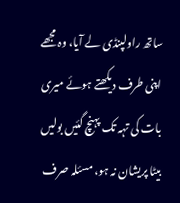ساتھ راولپنڈی لے آیا، وہ مجھے اپنی طرف دیکھتے ہوئے میری بات کی تہہ تک پہنچ گئیں بولیں بیٹا پریشان نہ ہو، مسئلہ صرف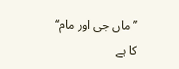’’ماں جی اور مام‘‘ کا ہے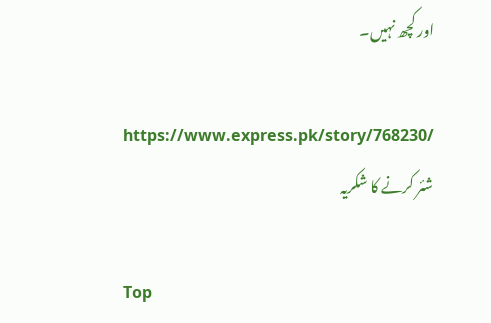اور کچھ نہیں۔

https://www.express.pk/story/768230/
شئر کرنے کا شکریہ

Top